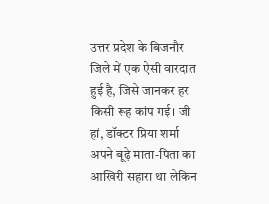उत्तर प्रदेश के बिजनौर जिले में एक ऐसी वारदात हुई है, जिसे जानकर हर किसी रूह कांप गई। जी हां, डॉक्टर प्रिया शर्मा अपने बूढ़े माता-पिता का आखिरी सहारा था लेकिन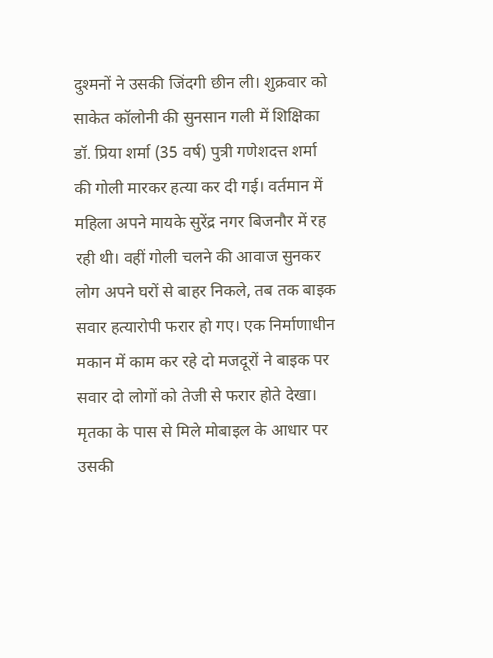दुश्मनों ने उसकी जिंदगी छीन ली। शुक्रवार को साकेत कॉलोनी की सुनसान गली में शिक्षिका डॉ. प्रिया शर्मा (35 वर्ष) पुत्री गणेशदत्त शर्मा की गोली मारकर हत्या कर दी गई। वर्तमान में महिला अपने मायके सुरेंद्र नगर बिजनौर में रह रही थी। वहीं गोली चलने की आवाज सुनकर लोग अपने घरों से बाहर निकले, तब तक बाइक सवार हत्यारोपी फरार हो गए। एक निर्माणाधीन मकान में काम कर रहे दो मजदूरों ने बाइक पर सवार दो लोगों को तेजी से फरार होते देखा। मृतका के पास से मिले मोबाइल के आधार पर उसकी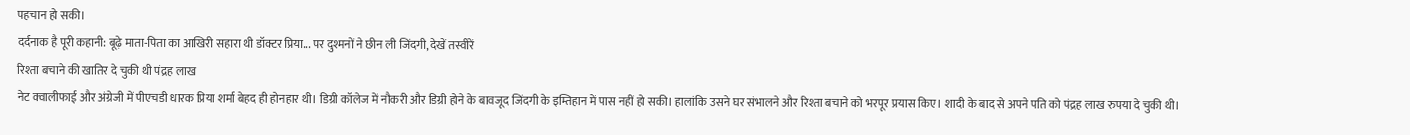पहचान हो सकी।
दर्दनाक है पूरी कहानी: बूढ़े माता-पिता का आखिरी सहारा थी डॉक्टर प्रिया... पर दुश्मनों ने छीन ली जिंदगी, देखें तस्वीरें
रिश्ता बचाने की खातिर दे चुकी थी पंद्रह लाख
नेट क्वालीफाई और अंग्रेजी में पीएचडी धारक प्रिया शर्मा बेहद ही होनहार थी। डिग्री कॉलेज में नौकरी और डिग्री होने के बावजूद जिंदगी के इम्तिहान में पास नहीं हो सकी। हालांकि उसने घर संभालने और रिश्ता बचाने को भरपूर प्रयास किए। शादी के बाद से अपने पति को पंद्रह लाख रुपया दे चुकी थी।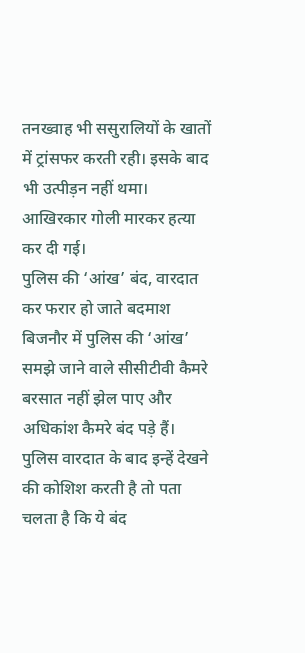तनख्वाह भी ससुरालियों के खातों में ट्रांसफर करती रही। इसके बाद भी उत्पीड़न नहीं थमा। आखिरकार गोली मारकर हत्या कर दी गई।
पुलिस की ‘आंख’ बंद, वारदात कर फरार हो जाते बदमाश
बिजनौर में पुलिस की ‘आंख’ समझे जाने वाले सीसीटीवी कैमरे बरसात नहीं झेल पाए और अधिकांश कैमरे बंद पड़े हैं। पुलिस वारदात के बाद इन्हें देखने की कोशिश करती है तो पता चलता है कि ये बंद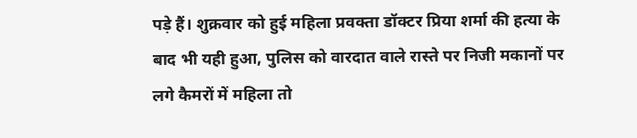पड़े हैं। शुक्रवार को हुई महिला प्रवक्ता डॉक्टर प्रिया शर्मा की हत्या के बाद भी यही हुआ, पुलिस को वारदात वाले रास्ते पर निजी मकानों पर लगे कैमरों में महिला तो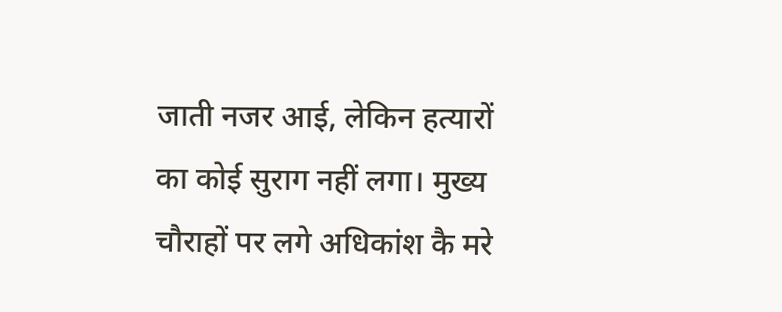जाती नजर आई, लेकिन हत्यारों का कोई सुराग नहीं लगा। मुख्य चौराहों पर लगे अधिकांश कै मरे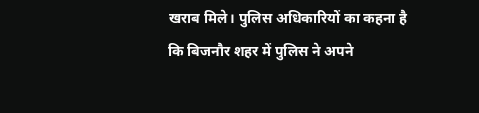खराब मिले। पुलिस अधिकारियों का कहना है कि बिजनौर शहर में पुलिस ने अपने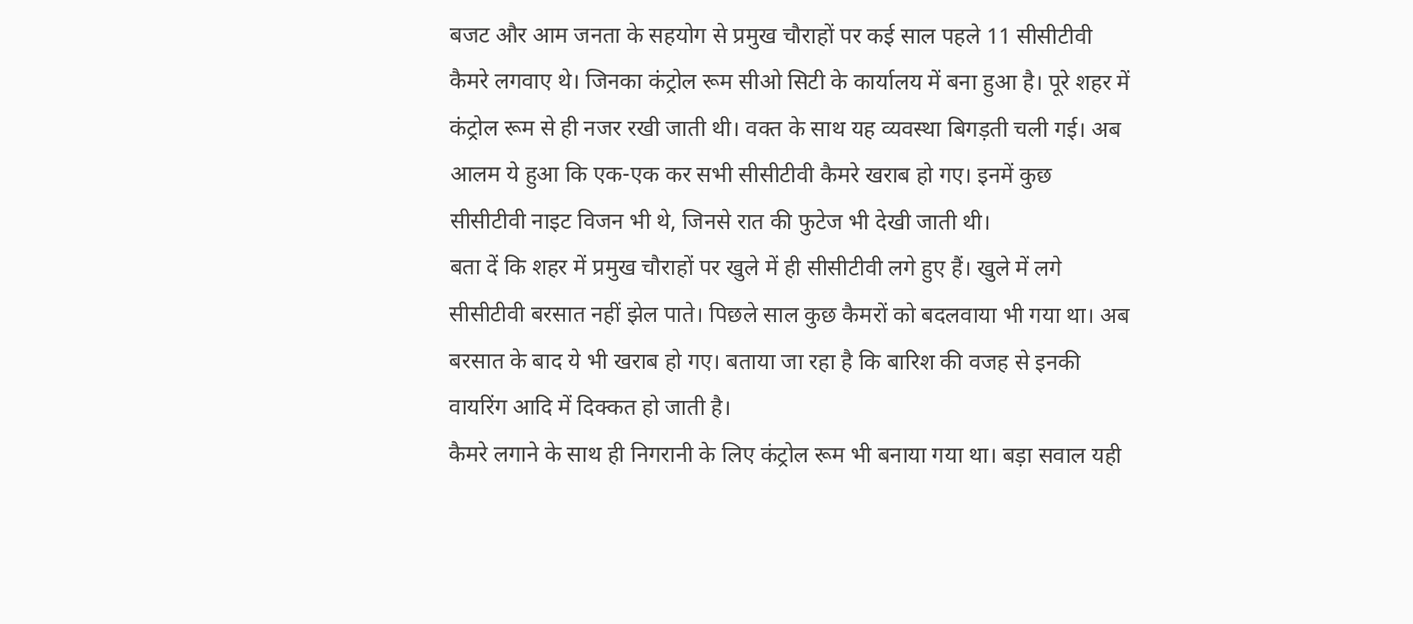बजट और आम जनता के सहयोग से प्रमुख चौराहों पर कई साल पहले 11 सीसीटीवी कैमरे लगवाए थे। जिनका कंट्रोल रूम सीओ सिटी के कार्यालय में बना हुआ है। पूरे शहर में कंट्रोल रूम से ही नजर रखी जाती थी। वक्त के साथ यह व्यवस्था बिगड़ती चली गई। अब आलम ये हुआ कि एक-एक कर सभी सीसीटीवी कैमरे खराब हो गए। इनमें कुछ सीसीटीवी नाइट विजन भी थे, जिनसे रात की फुटेज भी देखी जाती थी।
बता दें कि शहर में प्रमुख चौराहों पर खुले में ही सीसीटीवी लगे हुए हैं। खुले में लगे सीसीटीवी बरसात नहीं झेल पाते। पिछले साल कुछ कैमरों को बदलवाया भी गया था। अब बरसात के बाद ये भी खराब हो गए। बताया जा रहा है कि बारिश की वजह से इनकी वायरिंग आदि में दिक्कत हो जाती है।
कैमरे लगाने के साथ ही निगरानी के लिए कंट्रोल रूम भी बनाया गया था। बड़ा सवाल यही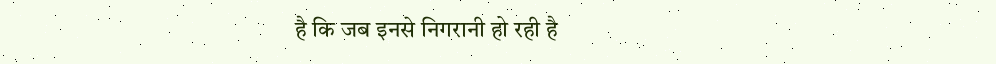है कि जब इनसे निगरानी हो रही है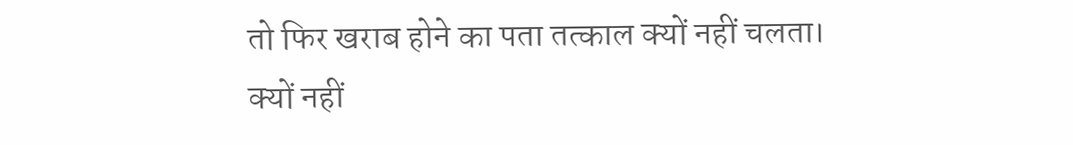तो फिर खराब होने का पता तत्काल क्यों नहीं चलता। क्यों नहीं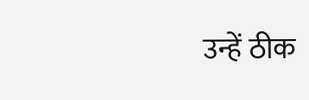उन्हें ठीक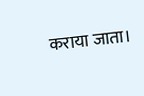कराया जाता।